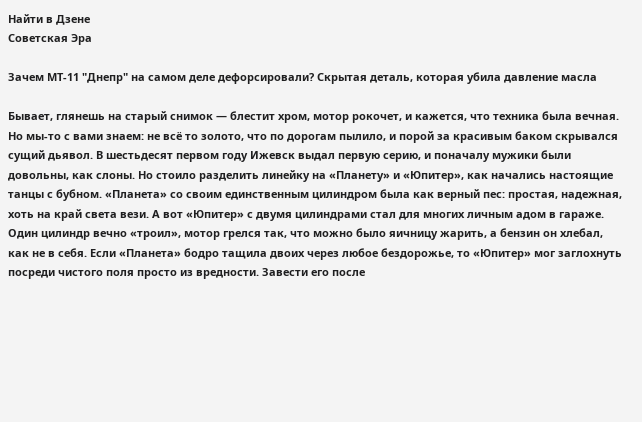Найти в Дзене
Советская Эра

Зачем МТ-11 "Днепр" на самом деле дефорсировали? Скрытая деталь, которая убила давление масла

Бывает, глянешь на старый снимок — блестит хром, мотор рокочет, и кажется, что техника была вечная. Но мы-то с вами знаем: не всё то золото, что по дорогам пылило, и порой за красивым баком скрывался сущий дьявол. В шестьдесят первом году Ижевск выдал первую серию, и поначалу мужики были довольны, как слоны. Но стоило разделить линейку на «Планету» и «Юпитер», как начались настоящие танцы с бубном. «Планета» со своим единственным цилиндром была как верный пес: простая, надежная, хоть на край света вези. А вот «Юпитер» с двумя цилиндрами стал для многих личным адом в гараже. Один цилиндр вечно «троил», мотор грелся так, что можно было яичницу жарить, а бензин он хлебал, как не в себя. Если «Планета» бодро тащила двоих через любое бездорожье, то «Юпитер» мог заглохнуть посреди чистого поля просто из вредности. Завести его после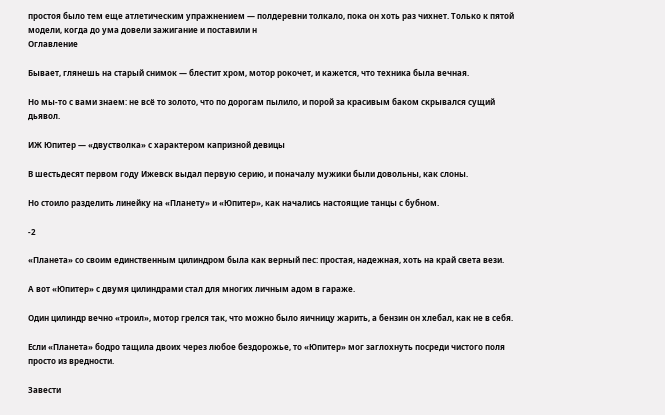простоя было тем еще атлетическим упражнением — полдеревни толкало, пока он хоть раз чихнет. Только к пятой модели, когда до ума довели зажигание и поставили н
Оглавление

Бывает, глянешь на старый снимок — блестит хром, мотор рокочет, и кажется, что техника была вечная.

Но мы-то с вами знаем: не всё то золото, что по дорогам пылило, и порой за красивым баком скрывался сущий дьявол.

ИЖ Юпитер — «двустволка» с характером капризной девицы

В шестьдесят первом году Ижевск выдал первую серию, и поначалу мужики были довольны, как слоны.

Но стоило разделить линейку на «Планету» и «Юпитер», как начались настоящие танцы с бубном.

-2

«Планета» со своим единственным цилиндром была как верный пес: простая, надежная, хоть на край света вези.

А вот «Юпитер» с двумя цилиндрами стал для многих личным адом в гараже.

Один цилиндр вечно «троил», мотор грелся так, что можно было яичницу жарить, а бензин он хлебал, как не в себя.

Если «Планета» бодро тащила двоих через любое бездорожье, то «Юпитер» мог заглохнуть посреди чистого поля просто из вредности.

Завести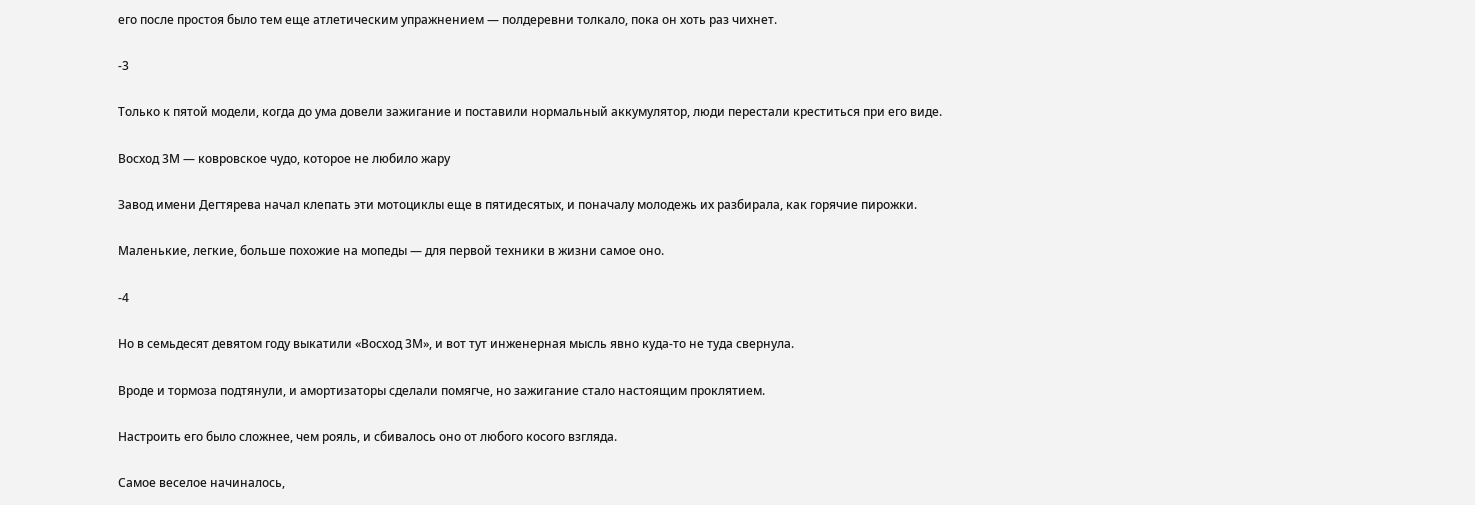его после простоя было тем еще атлетическим упражнением — полдеревни толкало, пока он хоть раз чихнет.

-3

Только к пятой модели, когда до ума довели зажигание и поставили нормальный аккумулятор, люди перестали креститься при его виде.

Восход 3М — ковровское чудо, которое не любило жару

Завод имени Дегтярева начал клепать эти мотоциклы еще в пятидесятых, и поначалу молодежь их разбирала, как горячие пирожки.

Маленькие, легкие, больше похожие на мопеды — для первой техники в жизни самое оно.

-4

Но в семьдесят девятом году выкатили «Восход 3М», и вот тут инженерная мысль явно куда-то не туда свернула.

Вроде и тормоза подтянули, и амортизаторы сделали помягче, но зажигание стало настоящим проклятием.

Настроить его было сложнее, чем рояль, и сбивалось оно от любого косого взгляда.

Самое веселое начиналось,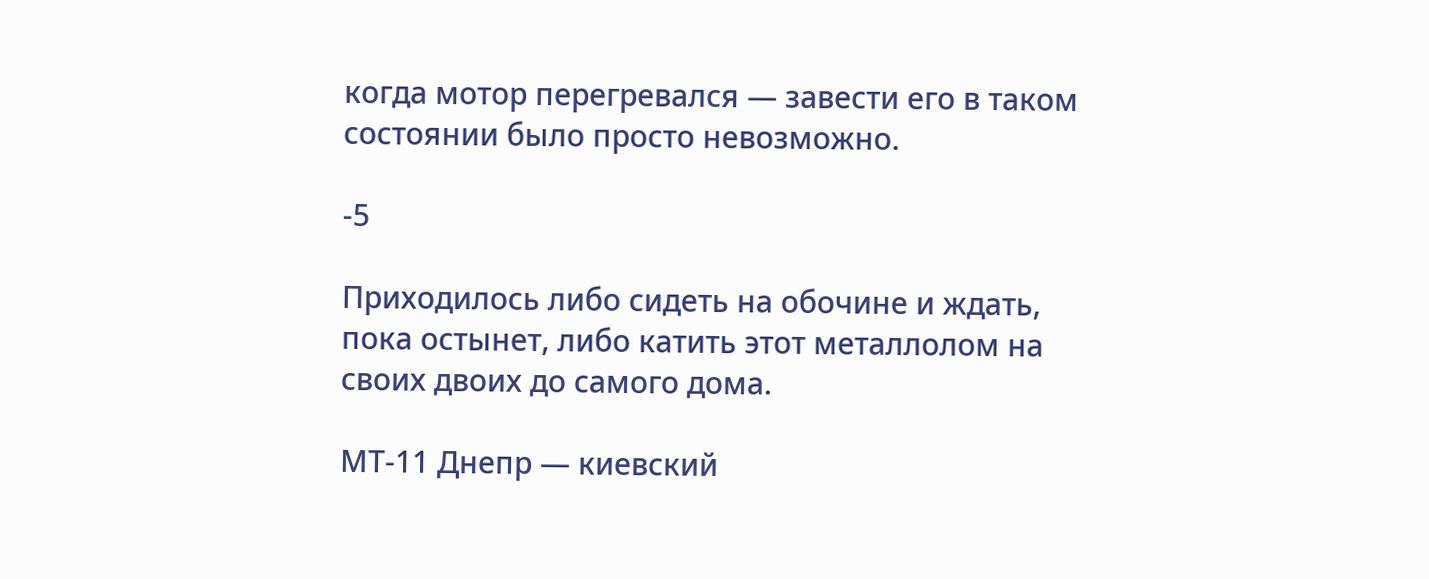когда мотор перегревался — завести его в таком состоянии было просто невозможно.

-5

Приходилось либо сидеть на обочине и ждать, пока остынет, либо катить этот металлолом на своих двоих до самого дома.

МТ-11 Днепр — киевский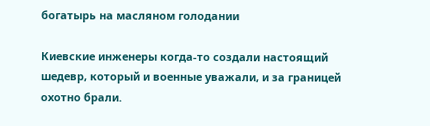богатырь на масляном голодании

Киевские инженеры когда-то создали настоящий шедевр, который и военные уважали, и за границей охотно брали.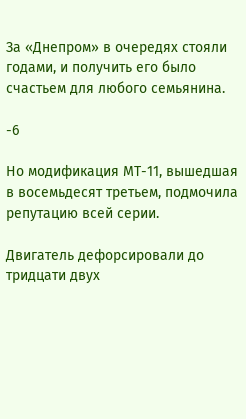За «Днепром» в очередях стояли годами, и получить его было счастьем для любого семьянина.

-6

Но модификация МТ-11, вышедшая в восемьдесят третьем, подмочила репутацию всей серии.

Двигатель дефорсировали до тридцати двух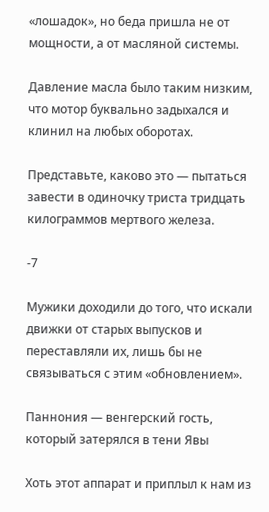«лошадок», но беда пришла не от мощности, а от масляной системы.

Давление масла было таким низким, что мотор буквально задыхался и клинил на любых оборотах.

Представьте, каково это — пытаться завести в одиночку триста тридцать килограммов мертвого железа.

-7

Мужики доходили до того, что искали движки от старых выпусков и переставляли их, лишь бы не связываться с этим «обновлением».

Паннония — венгерский гость, который затерялся в тени Явы

Хоть этот аппарат и приплыл к нам из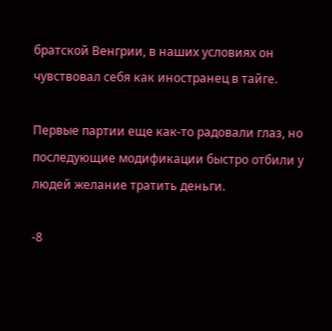братской Венгрии, в наших условиях он чувствовал себя как иностранец в тайге.

Первые партии еще как-то радовали глаз, но последующие модификации быстро отбили у людей желание тратить деньги.

-8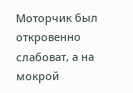Моторчик был откровенно слабоват, а на мокрой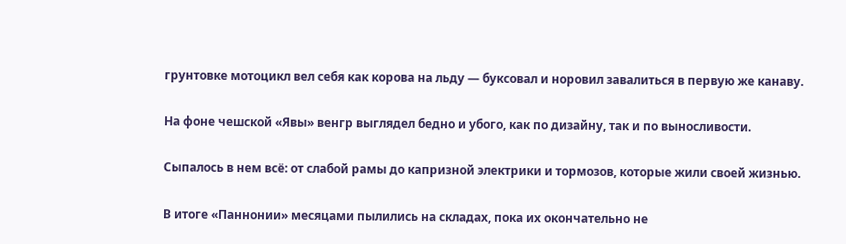грунтовке мотоцикл вел себя как корова на льду — буксовал и норовил завалиться в первую же канаву.

На фоне чешской «Явы» венгр выглядел бедно и убого, как по дизайну, так и по выносливости.

Сыпалось в нем всё: от слабой рамы до капризной электрики и тормозов, которые жили своей жизнью.

В итоге «Паннонии» месяцами пылились на складах, пока их окончательно не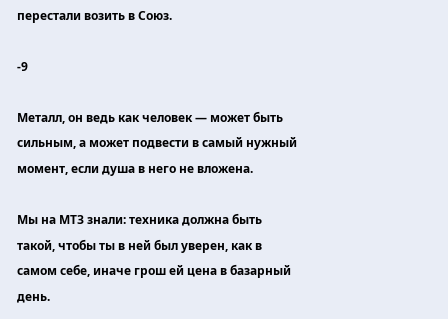перестали возить в Союз.

-9

Металл, он ведь как человек — может быть сильным, а может подвести в самый нужный момент, если душа в него не вложена.

Мы на МТЗ знали: техника должна быть такой, чтобы ты в ней был уверен, как в самом себе, иначе грош ей цена в базарный день.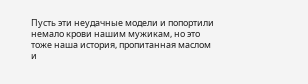Пусть эти неудачные модели и попортили немало крови нашим мужикам, но это тоже наша история, пропитанная маслом и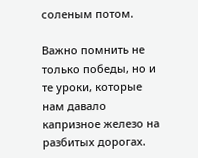соленым потом.

Важно помнить не только победы, но и те уроки, которые нам давало капризное железо на разбитых дорогах.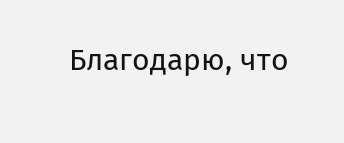Благодарю, что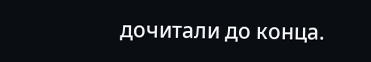дочитали до конца.